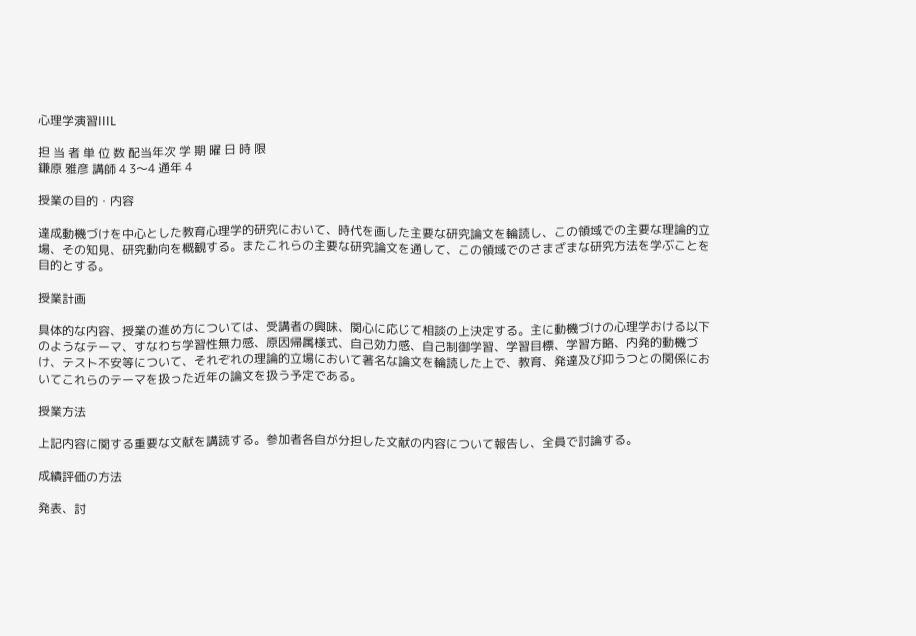心理学演習IIIL

担 当 者 単 位 数 配当年次 学 期 曜 日 時 限
鎌原 雅彦 講師 4 3〜4 通年 4

授業の目的・内容

達成動機づけを中心とした教育心理学的研究において、時代を画した主要な研究論文を輪読し、この領域での主要な理論的立場、その知見、研究動向を概観する。またこれらの主要な研究論文を通して、この領域でのさまざまな研究方法を学ぶことを目的とする。

授業計画

具体的な内容、授業の進め方については、受講者の興味、関心に応じて相談の上決定する。主に動機づけの心理学おける以下のようなテーマ、すなわち学習性無力感、原因帰属様式、自己効力感、自己制御学習、学習目標、学習方略、内発的動機づけ、テスト不安等について、それぞれの理論的立場において著名な論文を輪読した上で、教育、発達及び抑うつとの関係においてこれらのテーマを扱った近年の論文を扱う予定である。

授業方法

上記内容に関する重要な文献を講読する。参加者各自が分担した文献の内容について報告し、全員で討論する。

成績評価の方法

発表、討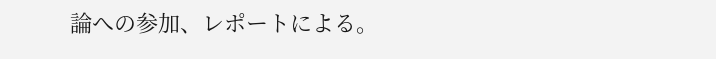論への参加、レポートによる。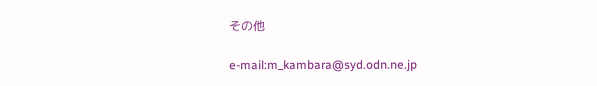その他

e-mail:m_kambara@syd.odn.ne.jp